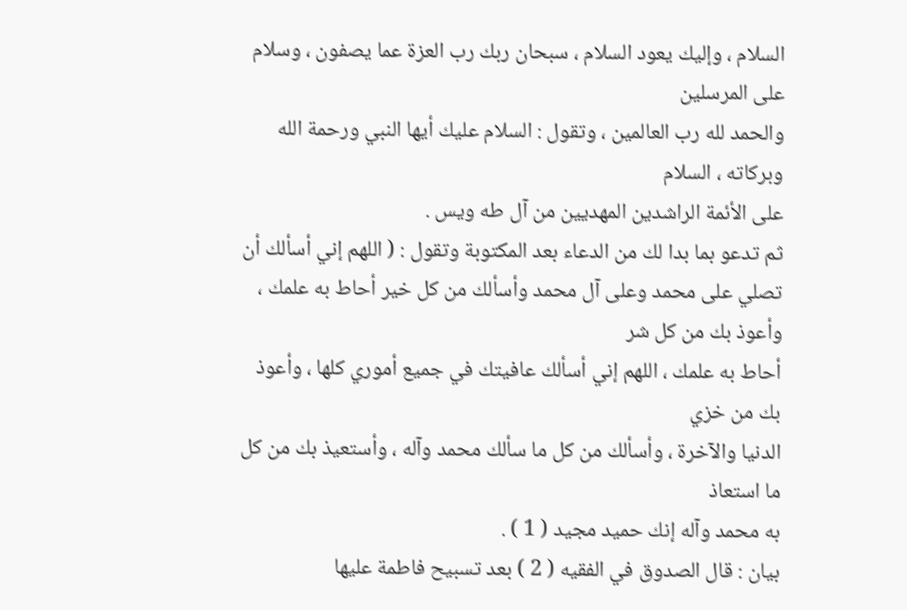السلام ، وإليك يعود السلام ، سبحان ربك رب العزة عما يصفون ، وسلام على المرسلين
والحمد لله رب العالمين ، وتقول : السلام عليك أيها النبي ورحمة الله وبركاته ، السلام
على الأئمة الراشدين المهديين من آل طه ويس .
ثم تدعو بما بدا لك من الدعاء بعد المكتوبة وتقول : ( اللهم إني أسألك أن
تصلي على محمد وعلى آل محمد وأسألك من كل خير أحاط به علمك ، وأعوذ بك من كل شر
أحاط به علمك ، اللهم إني أسألك عافيتك في جميع أموري كلها ، وأعوذ بك من خزي
الدنيا والآخرة ، وأسألك من كل ما سألك محمد وآله ، وأستعيذ بك من كل ما استعاذ
به محمد وآله إنك حميد مجيد ( 1 ) .
بيان : قال الصدوق في الفقيه ( 2 ) بعد تسبيح فاطمة عليها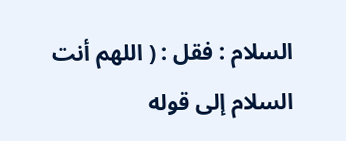السلام : فقل : ( اللهم أنت
السلام إلى قوله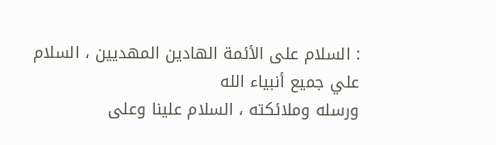: السلام على الأئمة الهادين المهديين ، السلام علي جميع أنبياء الله
ورسله وملائكته ، السلام علينا وعلى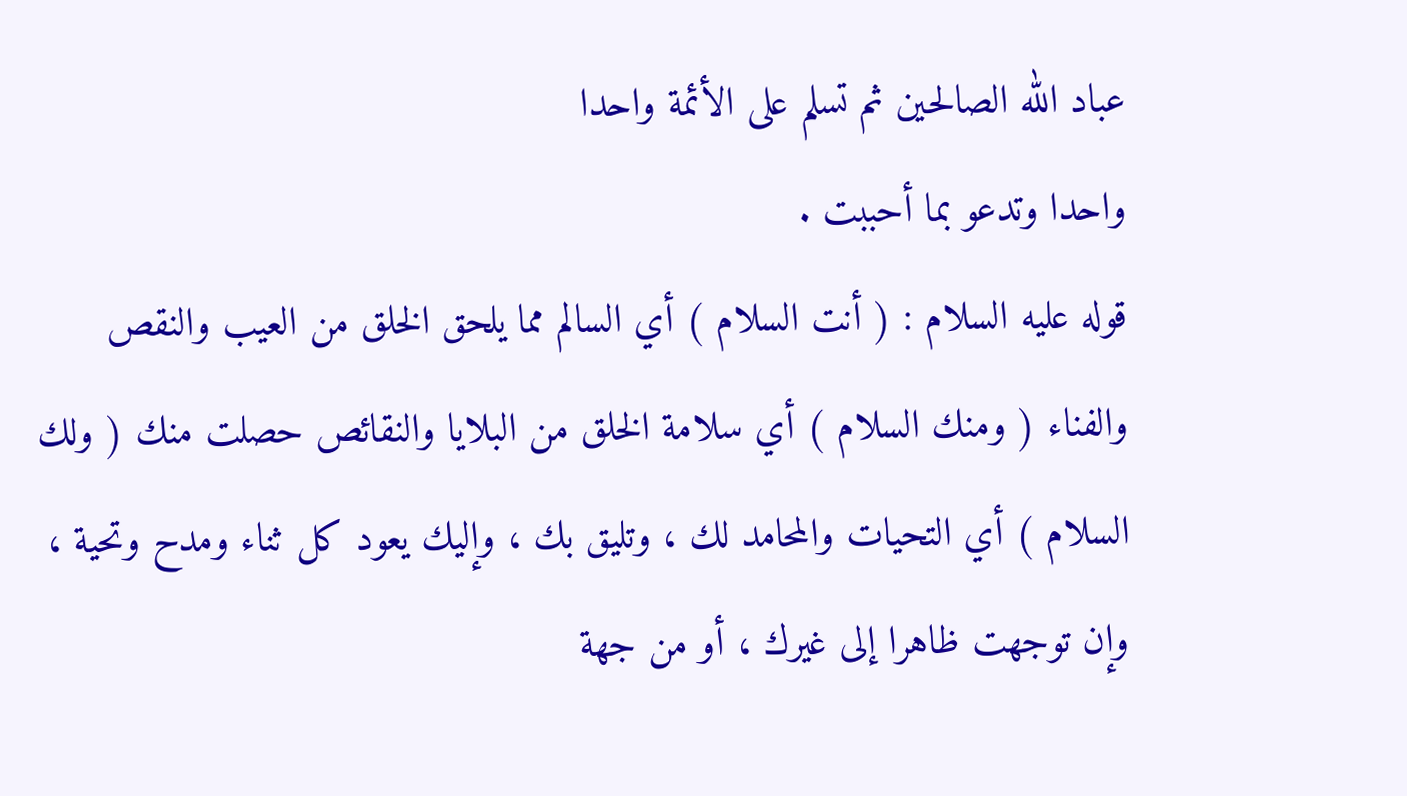عباد الله الصالحين ثم تسلم على الأئمة واحدا
واحدا وتدعو بما أحببت .
قوله عليه السلام : ( أنت السلام ) أي السالم مما يلحق الخلق من العيب والنقص
والفناء ( ومنك السلام ) أي سلامة الخلق من البلايا والنقائص حصلت منك ( ولك
السلام ) أي التحيات والمحامد لك ، وتليق بك ، وإليك يعود كل ثناء ومدح وتحية ،
وإن توجهت ظاهرا إلى غيرك ، أو من جهة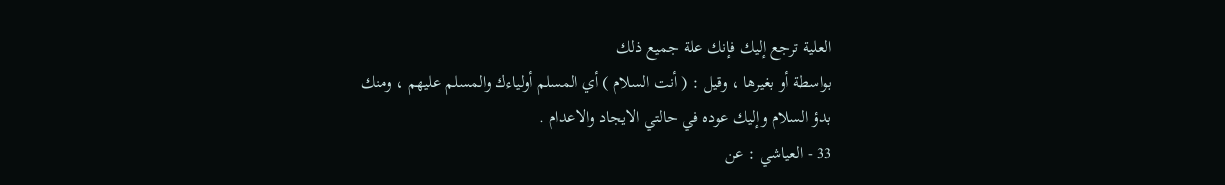العلية ترجع إليك فإنك علة جميع ذلك
بواسطة أو بغيرها ، وقيل : ( أنت السلام ) أي المسلم أولياءك والمسلم عليهم ، ومنك
بدؤ السلام وإليك عوده في حالتي الايجاد والاعدام .
33 - العياشي : عن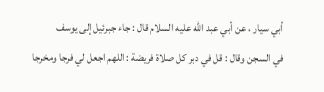أبي سيار ، عن أبي عبد الله عليه السلام قال : جاء جبرئيل إلى يوسف
في السجن وقال : قل في دبر كل صلاة فريضة : اللهم اجعل لي فرجا ومخرجا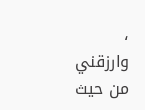، وارزقني
من حيث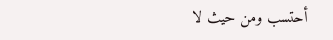أحتسب ومن حيث لا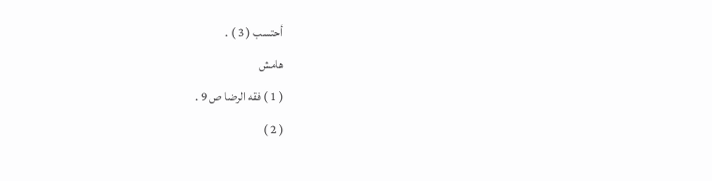أحتسب ( 3 ) .
هامش
( 1 ) فقه الرضا ص 9 .
( 2 )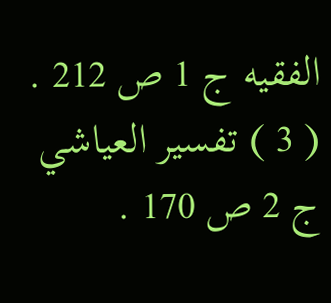الفقيه ج 1 ص 212 .
( 3 ) تفسير العياشي ج 2 ص 170 .